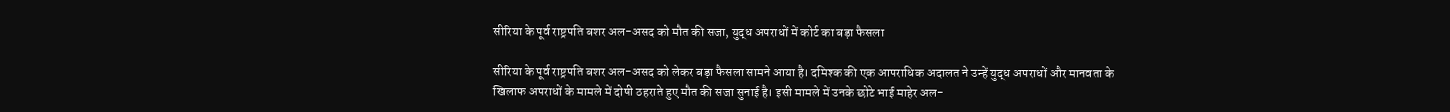सीरिया के पूर्व राष्ट्रपति बशर अल-असद को मौत की सजा, युद्ध अपराधों में कोर्ट का बड़ा फैसला

सीरिया के पूर्व राष्ट्रपति बशर अल-असद को लेकर बड़ा फैसला सामने आया है। दमिश्क की एक आपराधिक अदालत ने उन्हें युद्ध अपराधों और मानवता के खिलाफ अपराधों के मामले में दोषी ठहराते हुए मौत की सजा सुनाई है। इसी मामले में उनके छोटे भाई माहेर अल-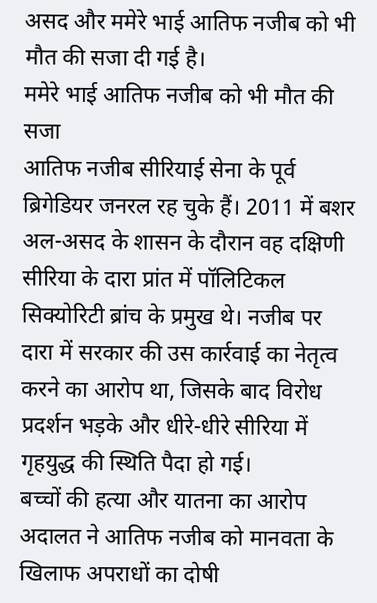असद और ममेरे भाई आतिफ नजीब को भी मौत की सजा दी गई है।
ममेरे भाई आतिफ नजीब को भी मौत की सजा
आतिफ नजीब सीरियाई सेना के पूर्व ब्रिगेडियर जनरल रह चुके हैं। 2011 में बशर अल-असद के शासन के दौरान वह दक्षिणी सीरिया के दारा प्रांत में पॉलिटिकल सिक्योरिटी ब्रांच के प्रमुख थे। नजीब पर दारा में सरकार की उस कार्रवाई का नेतृत्व करने का आरोप था, जिसके बाद विरोध प्रदर्शन भड़के और धीरे-धीरे सीरिया में गृहयुद्ध की स्थिति पैदा हो गई।
बच्चों की हत्या और यातना का आरोप
अदालत ने आतिफ नजीब को मानवता के खिलाफ अपराधों का दोषी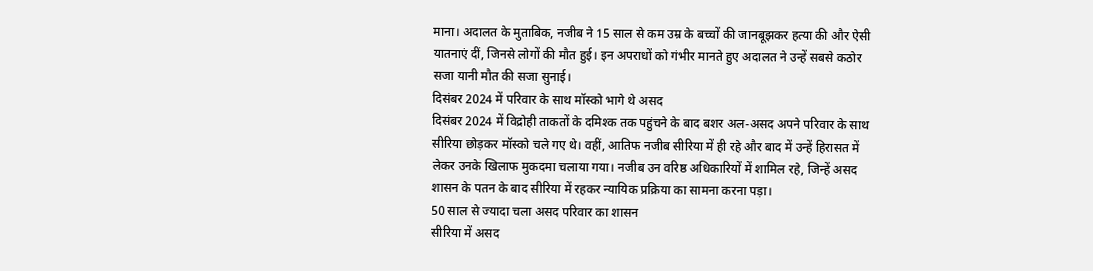माना। अदालत के मुताबिक, नजीब ने 15 साल से कम उम्र के बच्चों की जानबूझकर हत्या की और ऐसी यातनाएं दीं, जिनसे लोगों की मौत हुई। इन अपराधों को गंभीर मानते हुए अदालत ने उन्हें सबसे कठोर सजा यानी मौत की सजा सुनाई।
दिसंबर 2024 में परिवार के साथ मॉस्को भागे थे असद
दिसंबर 2024 में विद्रोही ताकतों के दमिश्क तक पहुंचने के बाद बशर अल-असद अपने परिवार के साथ सीरिया छोड़कर मॉस्को चले गए थे। वहीं, आतिफ नजीब सीरिया में ही रहे और बाद में उन्हें हिरासत में लेकर उनके खिलाफ मुकदमा चलाया गया। नजीब उन वरिष्ठ अधिकारियों में शामिल रहे, जिन्हें असद शासन के पतन के बाद सीरिया में रहकर न्यायिक प्रक्रिया का सामना करना पड़ा।
50 साल से ज्यादा चला असद परिवार का शासन
सीरिया में असद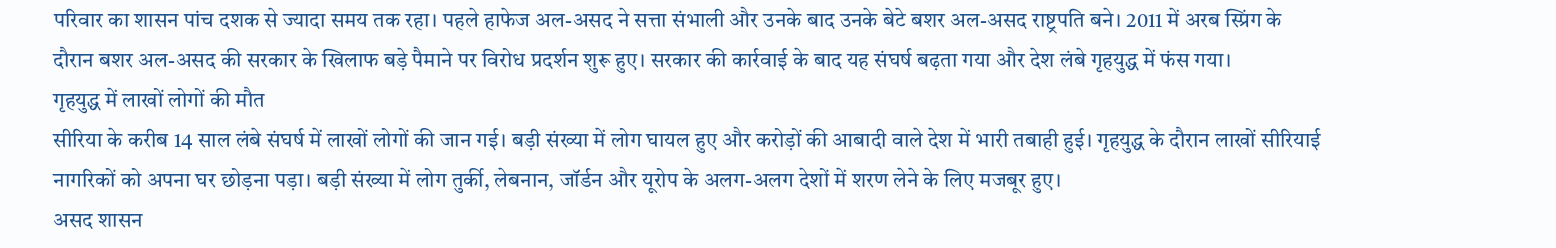परिवार का शासन पांच दशक से ज्यादा समय तक रहा। पहले हाफेज अल-असद ने सत्ता संभाली और उनके बाद उनके बेटे बशर अल-असद राष्ट्रपति बने। 2011 में अरब स्प्रिंग के दौरान बशर अल-असद की सरकार के खिलाफ बड़े पैमाने पर विरोध प्रदर्शन शुरू हुए। सरकार की कार्रवाई के बाद यह संघर्ष बढ़ता गया और देश लंबे गृहयुद्ध में फंस गया।
गृहयुद्ध में लाखों लोगों की मौत
सीरिया के करीब 14 साल लंबे संघर्ष में लाखों लोगों की जान गई। बड़ी संख्या में लोग घायल हुए और करोड़ों की आबादी वाले देश में भारी तबाही हुई। गृहयुद्ध के दौरान लाखों सीरियाई नागरिकों को अपना घर छोड़ना पड़ा। बड़ी संख्या में लोग तुर्की, लेबनान, जॉर्डन और यूरोप के अलग-अलग देशों में शरण लेने के लिए मजबूर हुए।
असद शासन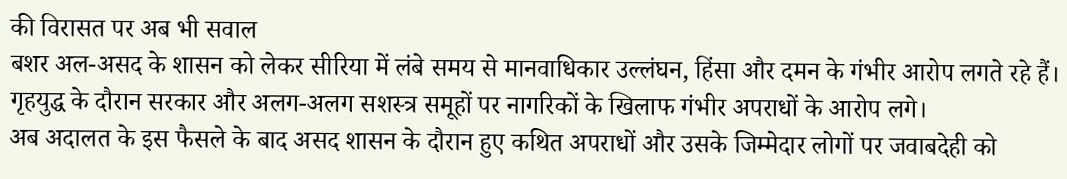की विरासत पर अब भी सवाल
बशर अल-असद के शासन को लेकर सीरिया में लंबे समय से मानवाधिकार उल्लंघन, हिंसा और दमन के गंभीर आरोप लगते रहे हैं। गृहयुद्ध के दौरान सरकार और अलग-अलग सशस्त्र समूहों पर नागरिकों के खिलाफ गंभीर अपराधों के आरोप लगे।
अब अदालत के इस फैसले के बाद असद शासन के दौरान हुए कथित अपराधों और उसके जिम्मेदार लोगों पर जवाबदेही को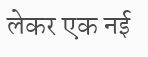लेकर एक नई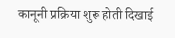कानूनी प्रक्रिया शुरू होती दिखाई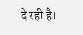दे रही है।